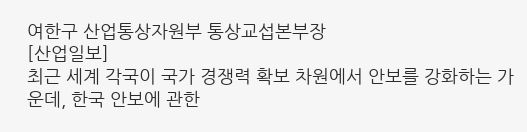여한구 산업통상자원부 통상교섭본부장
[산업일보]
최근 세계 각국이 국가 경쟁력 확보 차원에서 안보를 강화하는 가운데, 한국 안보에 관한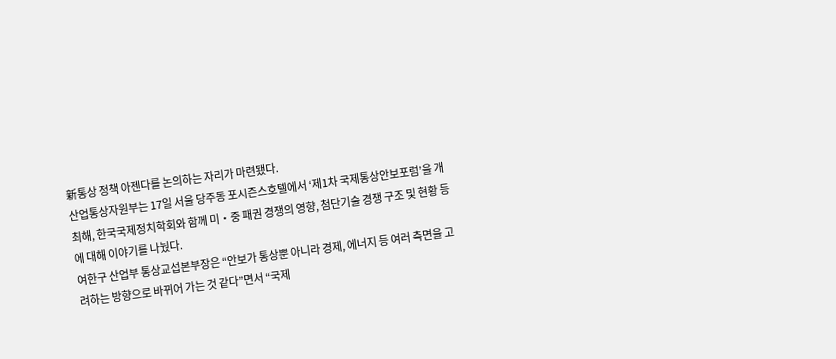新통상 정책 아젠다를 논의하는 자리가 마련됐다.
산업통상자원부는 17일 서울 당주동 포시즌스호텔에서 ‘제1차 국제통상안보포럼’을 개최해, 한국국제정치학회와 함께 미‧중 패권 경쟁의 영향, 첨단기술 경쟁 구조 및 현황 등에 대해 이야기를 나눴다.
여한구 산업부 통상교섭본부장은 “안보가 통상뿐 아니라 경제, 에너지 등 여러 측면을 고려하는 방향으로 바뀌어 가는 것 같다”면서 “국제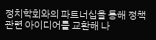정치학회와의 파트너십을 통해 정책 관련 아이디어를 교환해 나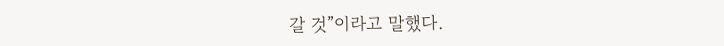갈 것”이라고 말했다.